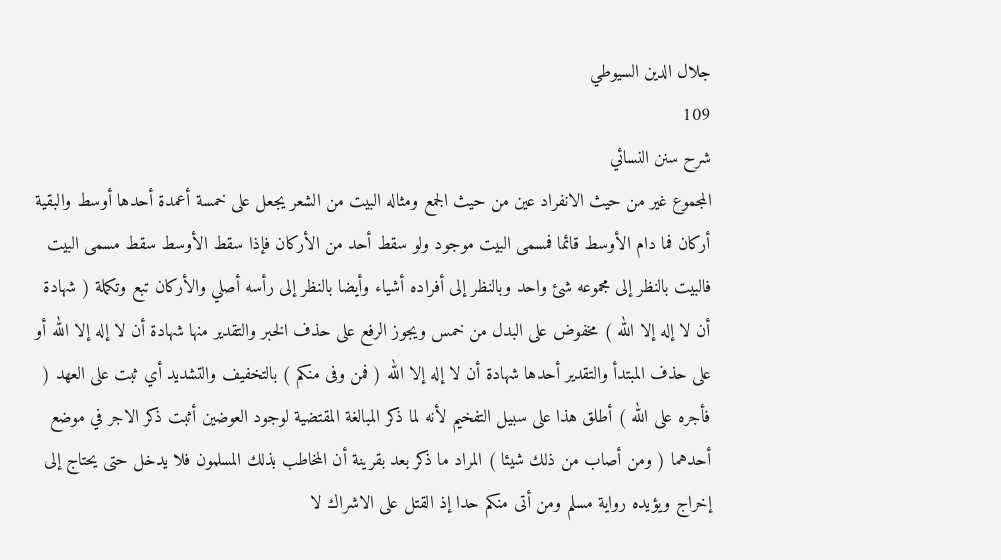جلال الدين السيوطي
109
شرح سنن النسائي
المجموع غير من حيث الانفراد عين من حيث الجمع ومثاله البيت من الشعر يجعل على خمسة أعمدة أحدها أوسط والبقية أركان فما دام الأوسط قائما فمسمى البيت موجود ولو سقط أحد من الأركان فإذا سقط الأوسط سقط مسمى البيت فالبيت بالنظر إلى مجموعه شئ واحد وبالنظر إلى أفراده أشياء وأيضا بالنظر إلى رأسه أصلي والأركان تبع وتكملة ( شهادة أن لا إله إلا الله ) مخفوض على البدل من خمس ويجوز الرفع على حذف الخبر والتقدير منها شهادة أن لا إله إلا الله أو على حذف المبتدأ والتقدير أحدها شهادة أن لا إله إلا الله ( فمن وفى منكم ) بالتخفيف والتشديد أي ثبت على العهد ( فأجره على الله ) أطلق هذا على سبيل التفخيم لأنه لما ذكر المبالغة المقتضية لوجود العوضين أثبت ذكر الاجر في موضع أحدهما ( ومن أصاب من ذلك شيئا ) المراد ما ذكر بعد بقرينة أن المخاطب بذلك المسلمون فلا يدخل حتى يحتاج إلى إخراج ويؤيده رواية مسلم ومن أتى منكم حدا إذ القتل على الاشراك لا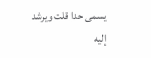يسمى حدا قلت ويرشد إليه